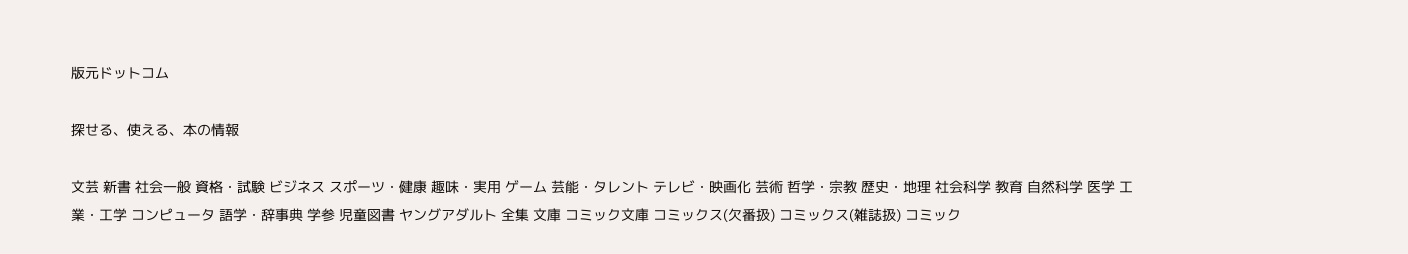版元ドットコム

探せる、使える、本の情報

文芸 新書 社会一般 資格・試験 ビジネス スポーツ・健康 趣味・実用 ゲーム 芸能・タレント テレビ・映画化 芸術 哲学・宗教 歴史・地理 社会科学 教育 自然科学 医学 工業・工学 コンピュータ 語学・辞事典 学参 児童図書 ヤングアダルト 全集 文庫 コミック文庫 コミックス(欠番扱) コミックス(雑誌扱) コミック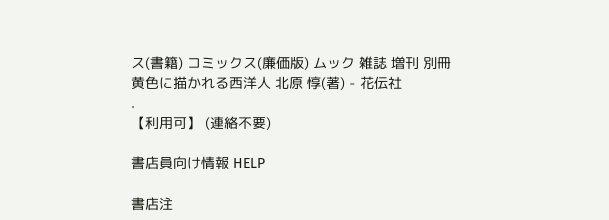ス(書籍) コミックス(廉価版) ムック 雑誌 増刊 別冊
黄色に描かれる西洋人 北原 惇(著) - 花伝社
.
【利用可】 (連絡不要)

書店員向け情報 HELP

書店注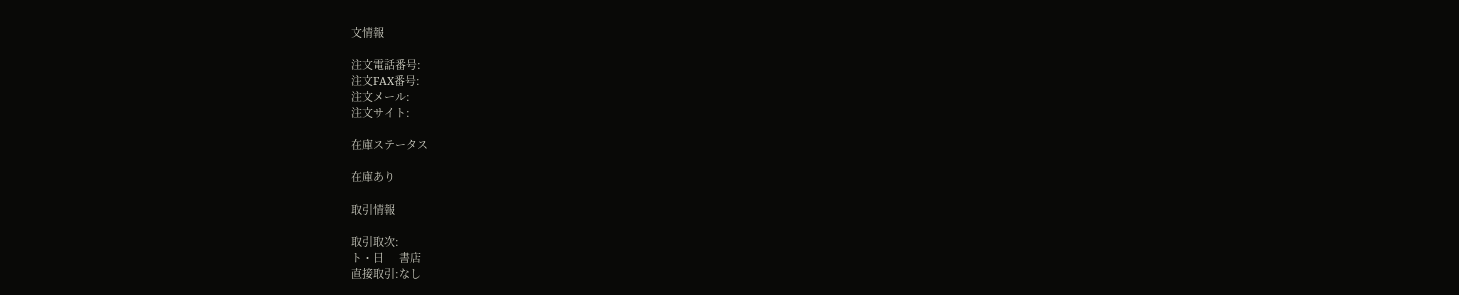文情報

注文電話番号:
注文FAX番号:
注文メール:
注文サイト:

在庫ステータス

在庫あり

取引情報

取引取次:
ト・日     書店
直接取引:なし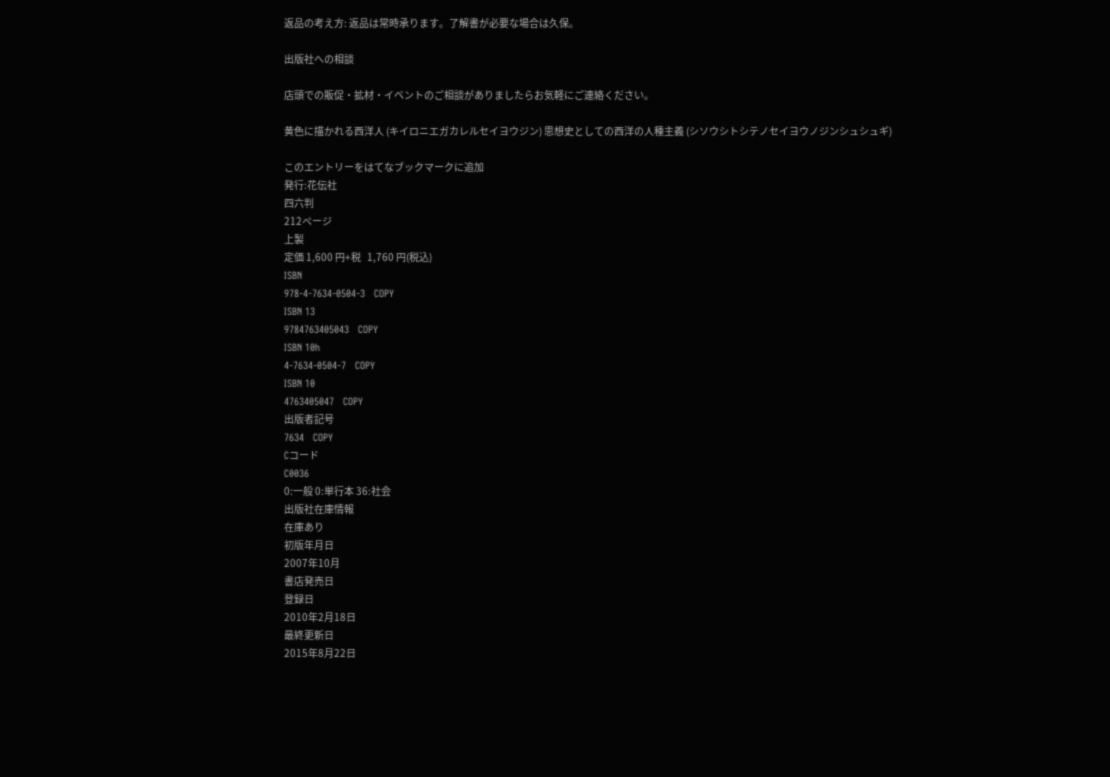返品の考え方: 返品は常時承ります。了解書が必要な場合は久保。

出版社への相談

店頭での販促・拡材・イベントのご相談がありましたらお気軽にご連絡ください。

黄色に描かれる西洋人 (キイロニエガカレルセイヨウジン) 思想史としての西洋の人種主義 (シソウシトシテノセイヨウノジンシュシュギ)

このエントリーをはてなブックマークに追加
発行:花伝社
四六判
212ページ
上製
定価 1,600 円+税   1,760 円(税込)
ISBN
978-4-7634-0504-3   COPY
ISBN 13
9784763405043   COPY
ISBN 10h
4-7634-0504-7   COPY
ISBN 10
4763405047   COPY
出版者記号
7634   COPY
Cコード
C0036
0:一般 0:単行本 36:社会
出版社在庫情報
在庫あり
初版年月日
2007年10月
書店発売日
登録日
2010年2月18日
最終更新日
2015年8月22日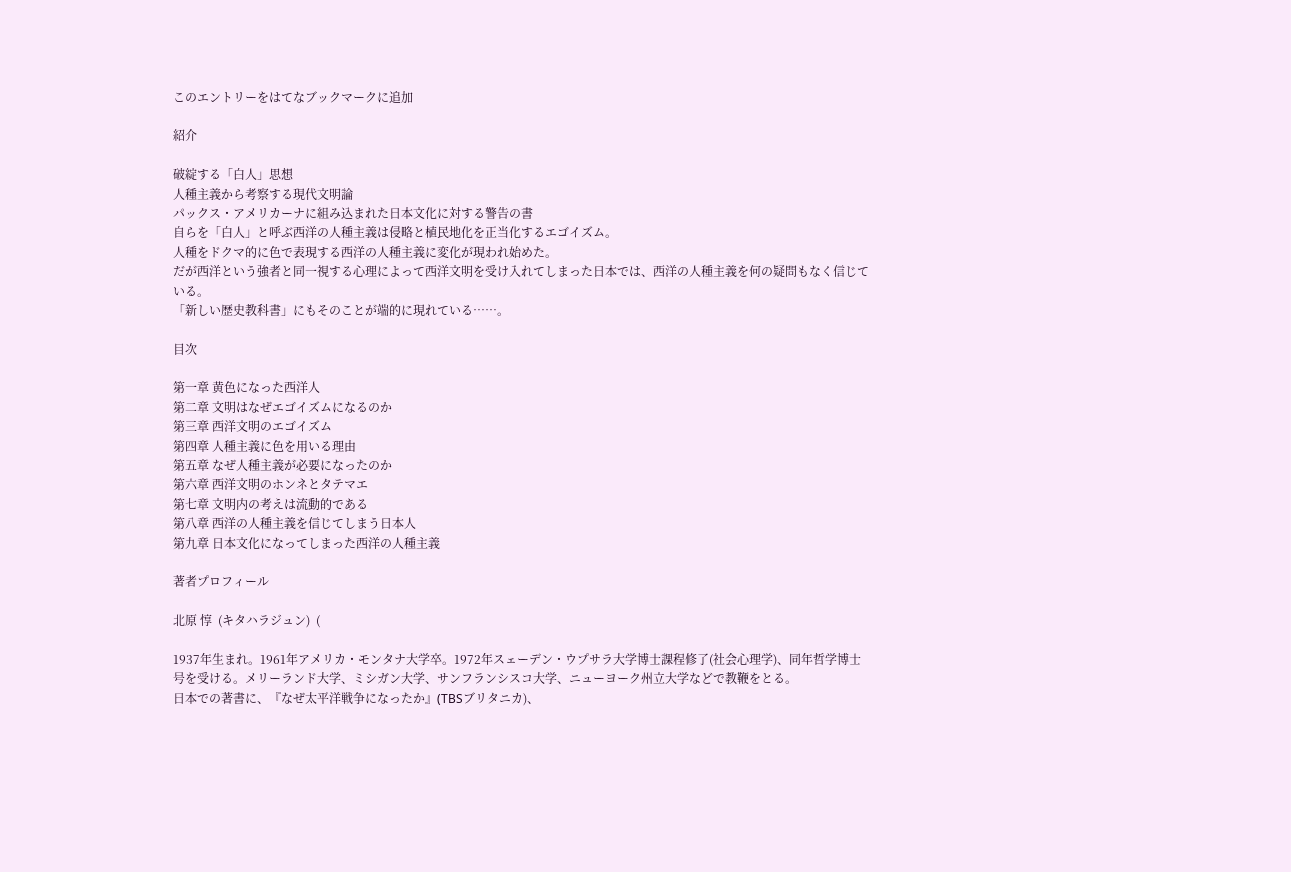このエントリーをはてなブックマークに追加

紹介

破綻する「白人」思想
人種主義から考察する現代文明論
パックス・アメリカーナに組み込まれた日本文化に対する警告の書
自らを「白人」と呼ぶ西洋の人種主義は侵略と植民地化を正当化するエゴイズム。
人種をドクマ的に色で表現する西洋の人種主義に変化が現われ始めた。
だが西洋という強者と同一視する心理によって西洋文明を受け入れてしまった日本では、西洋の人種主義を何の疑問もなく信じている。
「新しい歴史教科書」にもそのことが端的に現れている……。

目次

第一章 黄色になった西洋人
第二章 文明はなぜエゴイズムになるのか
第三章 西洋文明のエゴイズム
第四章 人種主義に色を用いる理由
第五章 なぜ人種主義が必要になったのか
第六章 西洋文明のホンネとタテマエ
第七章 文明内の考えは流動的である
第八章 西洋の人種主義を信じてしまう日本人
第九章 日本文化になってしまった西洋の人種主義

著者プロフィール

北原 惇  (キタハラジュン)  (

1937年生まれ。1961年アメリカ・モンタナ大学卒。1972年スェーデン・ウプサラ大学博士課程修了(社会心理学)、同年哲学博士号を受ける。メリーランド大学、ミシガン大学、サンフランシスコ大学、ニューヨーク州立大学などで教鞭をとる。
日本での著書に、『なぜ太平洋戦争になったか』(TBSブリタニカ)、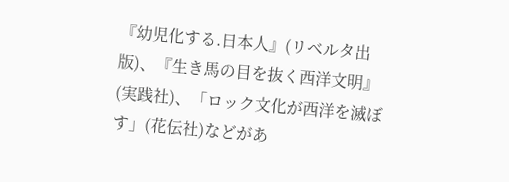『幼児化する.日本人』(リベルタ出版)、『生き馬の目を抜く西洋文明』(実践社)、「ロック文化が西洋を滅ぼす」(花伝社)などがあ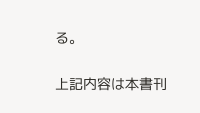る。

上記内容は本書刊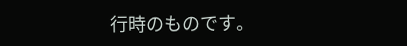行時のものです。